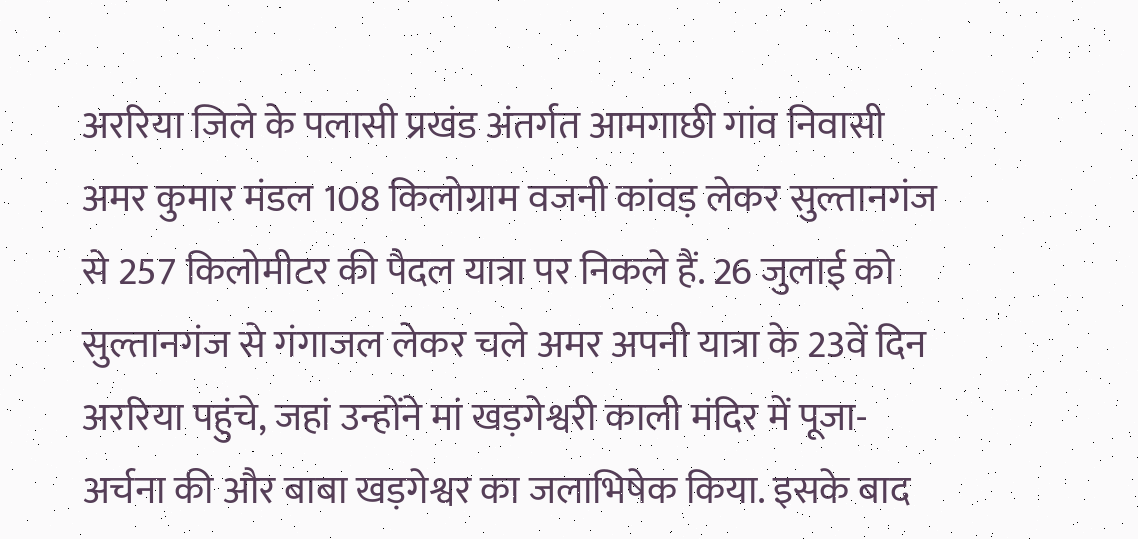अररिया जिले के पलासी प्रखंड अंतर्गत आमगाछी गांव निवासी अमर कुमार मंडल 108 किलोग्राम वजनी कांवड़ लेकर सुल्तानगंज से 257 किलोमीटर की पैदल यात्रा पर निकले हैं. 26 जुलाई को सुल्तानगंज से गंगाजल लेकर चले अमर अपनी यात्रा के 23वें दिन अररिया पहुंचे, जहां उन्होंने मां खड़गेश्वरी काली मंदिर में पूजा-अर्चना की और बाबा खड़गेश्वर का जलाभिषेक किया. इसके बाद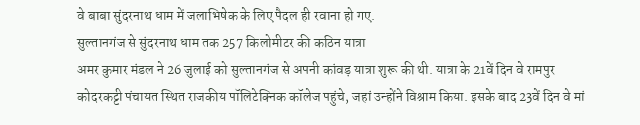वे बाबा सुंदरनाथ धाम में जलाभिषेक के लिए पैदल ही रवाना हो गए.
सुल्तानगंज से सुंदरनाथ धाम तक 257 किलोमीटर की कठिन यात्रा
अमर कुमार मंडल ने 26 जुलाई को सुल्तानगंज से अपनी कांवड़ यात्रा शुरू की थी. यात्रा के 21वें दिन वे रामपुर कोदरकट्टी पंचायत स्थित राजकीय पॉलिटेक्निक कॉलेज पहुंचे, जहां उन्होंने विश्राम किया. इसके बाद 23वें दिन वे मां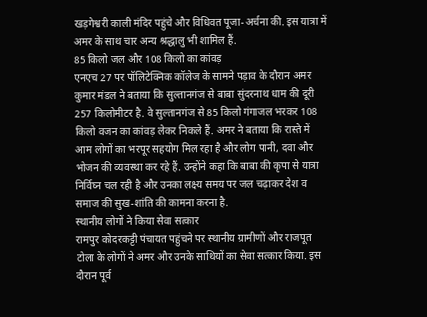खड़गेश्वरी काली मंदिर पहुंचे और विधिवत पूजा-अर्चना की. इस यात्रा में अमर के साथ चार अन्य श्रद्धालु भी शामिल हैं.
85 किलो जल और 108 किलो का कांवड़
एनएच 27 पर पॉलिटेक्निक कॉलेज के सामने पड़ाव के दौरान अमर कुमार मंडल ने बताया कि सुल्तानगंज से बाबा सुंदरनाथ धाम की दूरी 257 किलोमीटर है. वे सुल्तानगंज से 85 किलो गंगाजल भरकर 108 किलो वजन का कांवड़ लेकर निकले हैं. अमर ने बताया कि रास्ते में आम लोगों का भरपूर सहयोग मिल रहा है और लोग पानी, दवा और भोजन की व्यवस्था कर रहे हैं. उन्होंने कहा कि बाबा की कृपा से यात्रा निर्विघ्न चल रही है और उनका लक्ष्य समय पर जल चढ़ाकर देश व समाज की सुख-शांति की कामना करना है.
स्थानीय लोगों ने किया सेवा सत्कार
रामपुर कोदरकट्टी पंचायत पहुंचने पर स्थानीय ग्रामीणों और राजपूत टोला के लोगों ने अमर और उनके साथियों का सेवा सत्कार किया. इस दौरान पूर्व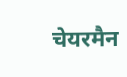चेयरमैन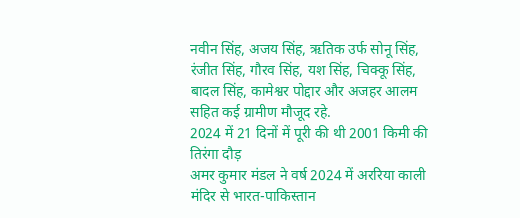नवीन सिंह, अजय सिंह, ऋतिक उर्फ सोनू सिंह, रंजीत सिंह, गौरव सिंह, यश सिंह, चिक्कू सिंह, बादल सिंह, कामेश्वर पोद्दार और अजहर आलम सहित कई ग्रामीण मौजूद रहे.
2024 में 21 दिनों में पूरी की थी 2001 किमी की तिरंगा दौड़
अमर कुमार मंडल ने वर्ष 2024 में अररिया काली मंदिर से भारत-पाकिस्तान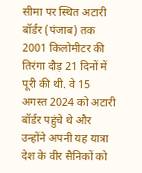सीमा पर स्थित अटारी बॉर्डर (पंजाब) तक 2001 किलोमीटर की तिरंगा दौड़ 21 दिनों में पूरी की थी. वे 15 अगस्त 2024 को अटारी बॉर्डर पहुंचे थे और उन्होंने अपनी यह यात्रा देश के वीर सैनिकों को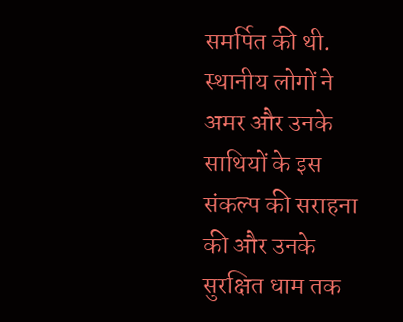समर्पित की थी. स्थानीय लोगों ने अमर और उनके साथियों के इस संकल्प की सराहना की और उनके सुरक्षित धाम तक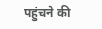पहुंचने की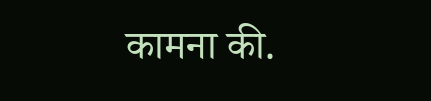कामना की.